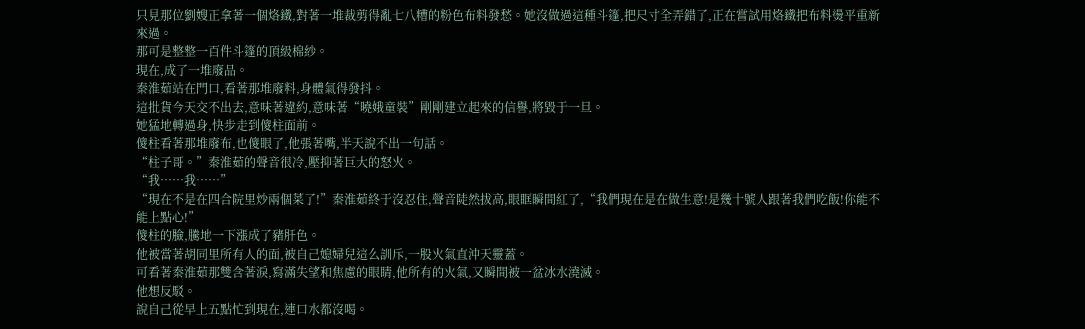只見那位劉嫂正拿著一個烙鐵,對著一堆裁剪得亂七八糟的粉色布料發愁。她沒做過這種斗篷,把尺寸全弄錯了,正在嘗試用烙鐵把布料燙平重新來過。
那可是整整一百件斗篷的頂級棉紗。
現在,成了一堆廢品。
秦淮茹站在門口,看著那堆廢料,身體氣得發抖。
這批貨今天交不出去,意味著違約,意味著“曉娥童裝”剛剛建立起來的信譽,將毀于一旦。
她猛地轉過身,快步走到傻柱面前。
傻柱看著那堆廢布,也傻眼了,他張著嘴,半天說不出一句話。
“柱子哥。”秦淮茹的聲音很冷,壓抑著巨大的怒火。
“我……我……”
“現在不是在四合院里炒兩個菜了!”秦淮茹終于沒忍住,聲音陡然拔高,眼眶瞬間紅了,“我們現在是在做生意!是幾十號人跟著我們吃飯!你能不能上點心!”
傻柱的臉,騰地一下漲成了豬肝色。
他被當著胡同里所有人的面,被自己媳婦兒這么訓斥,一股火氣直沖天靈蓋。
可看著秦淮茹那雙含著淚,寫滿失望和焦慮的眼睛,他所有的火氣,又瞬間被一盆冰水澆滅。
他想反駁。
說自己從早上五點忙到現在,連口水都沒喝。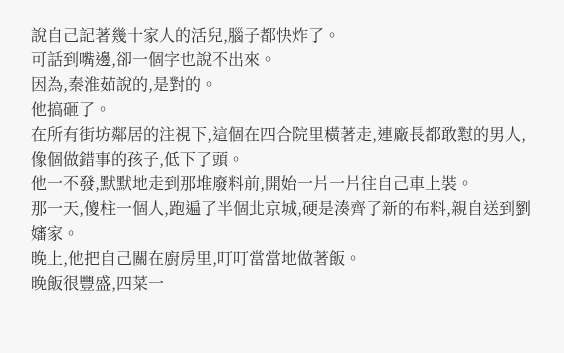說自己記著幾十家人的活兒,腦子都快炸了。
可話到嘴邊,卻一個字也說不出來。
因為,秦淮茹說的,是對的。
他搞砸了。
在所有街坊鄰居的注視下,這個在四合院里橫著走,連廠長都敢懟的男人,像個做錯事的孩子,低下了頭。
他一不發,默默地走到那堆廢料前,開始一片一片往自己車上裝。
那一天,傻柱一個人,跑遍了半個北京城,硬是湊齊了新的布料,親自送到劉嬸家。
晚上,他把自己關在廚房里,叮叮當當地做著飯。
晚飯很豐盛,四菜一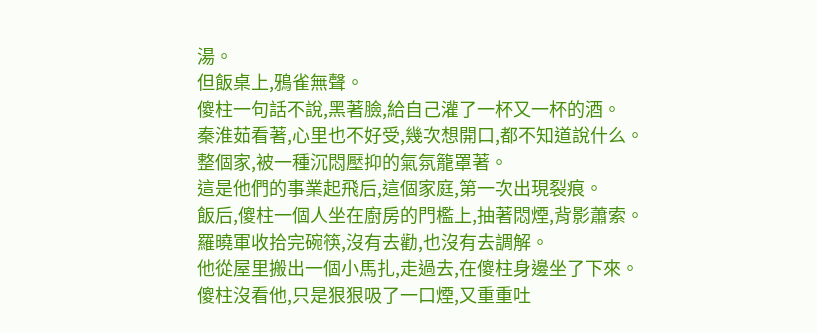湯。
但飯桌上,鴉雀無聲。
傻柱一句話不說,黑著臉,給自己灌了一杯又一杯的酒。
秦淮茹看著,心里也不好受,幾次想開口,都不知道說什么。
整個家,被一種沉悶壓抑的氣氛籠罩著。
這是他們的事業起飛后,這個家庭,第一次出現裂痕。
飯后,傻柱一個人坐在廚房的門檻上,抽著悶煙,背影蕭索。
羅曉軍收拾完碗筷,沒有去勸,也沒有去調解。
他從屋里搬出一個小馬扎,走過去,在傻柱身邊坐了下來。
傻柱沒看他,只是狠狠吸了一口煙,又重重吐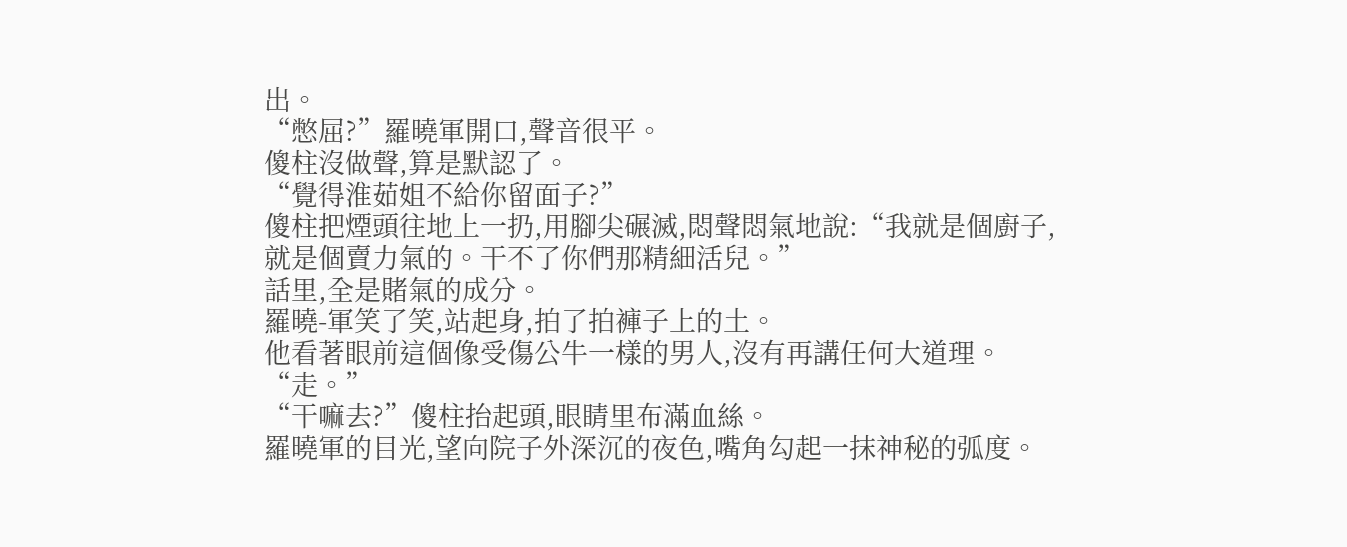出。
“憋屈?”羅曉軍開口,聲音很平。
傻柱沒做聲,算是默認了。
“覺得淮茹姐不給你留面子?”
傻柱把煙頭往地上一扔,用腳尖碾滅,悶聲悶氣地說:“我就是個廚子,就是個賣力氣的。干不了你們那精細活兒。”
話里,全是賭氣的成分。
羅曉-軍笑了笑,站起身,拍了拍褲子上的土。
他看著眼前這個像受傷公牛一樣的男人,沒有再講任何大道理。
“走。”
“干嘛去?”傻柱抬起頭,眼睛里布滿血絲。
羅曉軍的目光,望向院子外深沉的夜色,嘴角勾起一抹神秘的弧度。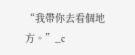“我帶你去看個地方。”_c